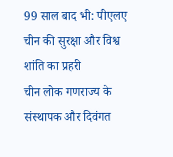99 साल बाद भी: पीएलए चीन की सुरक्षा और विश्व शांति का प्रहरी
चीन लोक गणराज्य के संस्थापक और दिवंगत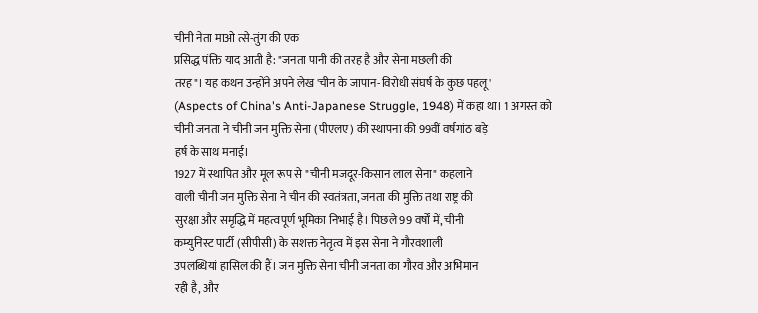चीनी नेता माओ त्से-तुंग की एक
प्रसिद्ध पंक्ति याद आती है: "जनता पानी की तरह है और सेना मछली की
तरह"। यह कथन उन्होंने अपने लेख 'चीन के जापान-विरोधी संघर्ष के कुछ पहलू'
(Aspects of China's Anti-Japanese Struggle, 1948) में कहा था। 1 अगस्त को
चीनी जनता ने चीनी जन मुक्ति सेना (पीएलए) की स्थापना की 99वीं वर्षगांठ बड़े
हर्ष के साथ मनाई।
1927 में स्थापित और मूल रूप से "चीनी मजदूर-किसान लाल सेना" कहलाने
वाली चीनी जन मुक्ति सेना ने चीन की स्वतंत्रता, जनता की मुक्ति तथा राष्ट्र की
सुरक्षा और समृद्धि में महत्वपूर्ण भूमिका निभाई है। पिछले 99 वर्षों में, चीनी
कम्युनिस्ट पार्टी (सीपीसी) के सशक्त नेतृत्व में इस सेना ने गौरवशाली
उपलब्धियां हासिल की हैं। जन मुक्ति सेना चीनी जनता का गौरव और अभिमान
रही है, और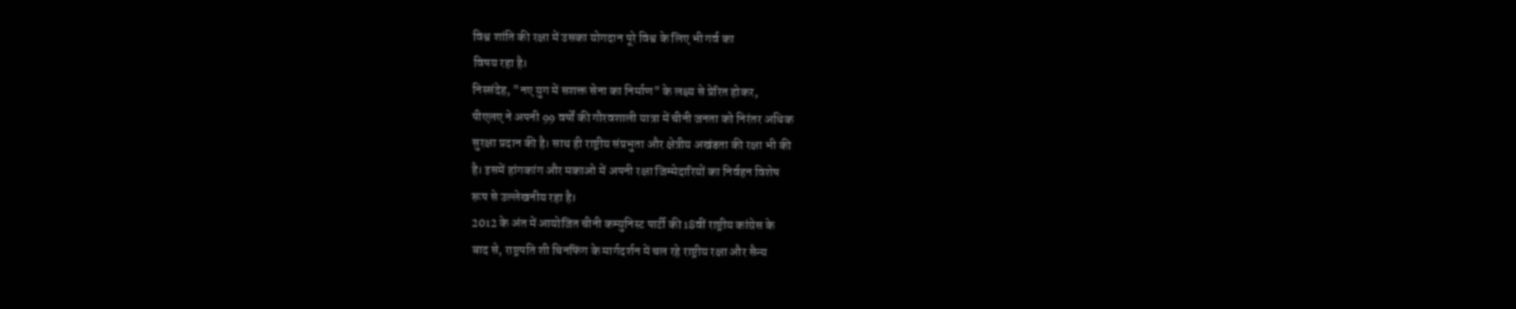विश्व शांति की रक्षा में उसका योगदान पूरे विश्व के लिए भी गर्व का
विषय रहा है।
निस्संदेह, "नए युग में सशक्त सेना का निर्माण" के लक्ष्य से प्रेरित होकर,
पीएलए ने अपनी 99 वर्षों की गौरवशाली यात्रा में चीनी जनता को निरंतर अधिक
सुरक्षा प्रदान की है। साथ ही राष्ट्रीय संप्रभुता और क्षेत्रीय अखंडता की रक्षा भी की
है। इसमें हांगकांग और मकाओ में अपनी रक्षा जिम्मेदारियों का निर्वहन विशेष
रूप से उल्लेखनीय रहा है।
2012 के अंत में आयोजित चीनी कम्युनिस्ट पार्टी की 18वीं राष्ट्रीय कांग्रेस के
बाद से, राष्ट्रपति शी चिनफिंग के मार्गदर्शन में चल रहे राष्ट्रीय रक्षा और सैन्य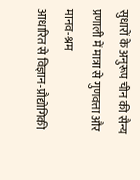सुधारों के अनुरूप चीन की सैन्य प्रणाली में मात्रा से गुणवत्ता और मानव-श्रम
आधारित से विज्ञान-प्रौद्योगिकी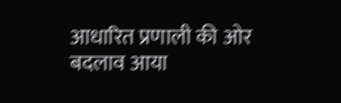आधारित प्रणाली की ओर बदलाव आया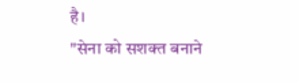है।
"सेना को सशक्त बनाने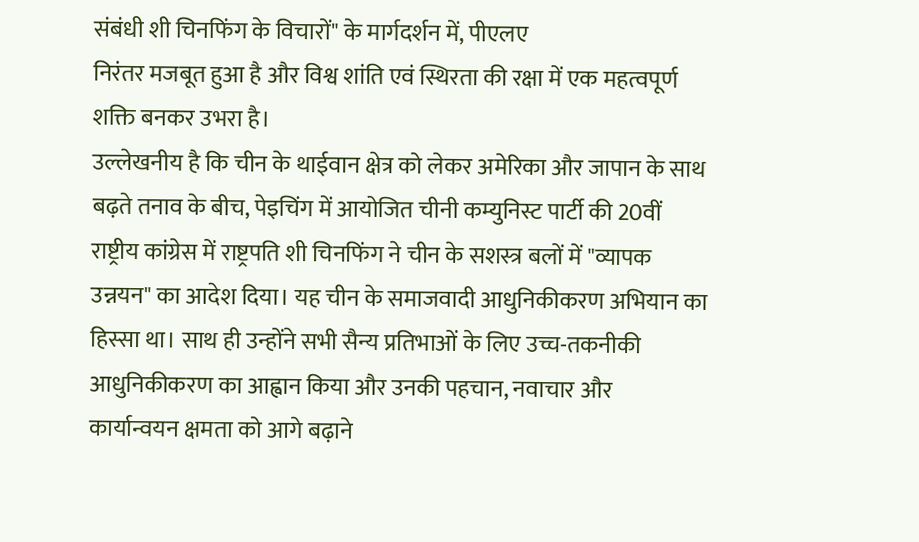संबंधी शी चिनफिंग के विचारों" के मार्गदर्शन में, पीएलए
निरंतर मजबूत हुआ है और विश्व शांति एवं स्थिरता की रक्षा में एक महत्वपूर्ण
शक्ति बनकर उभरा है।
उल्लेखनीय है कि चीन के थाईवान क्षेत्र को लेकर अमेरिका और जापान के साथ
बढ़ते तनाव के बीच, पेइचिंग में आयोजित चीनी कम्युनिस्ट पार्टी की 20वीं
राष्ट्रीय कांग्रेस में राष्ट्रपति शी चिनफिंग ने चीन के सशस्त्र बलों में "व्यापक
उन्नयन" का आदेश दिया। यह चीन के समाजवादी आधुनिकीकरण अभियान का
हिस्सा था। साथ ही उन्होंने सभी सैन्य प्रतिभाओं के लिए उच्च-तकनीकी
आधुनिकीकरण का आह्वान किया और उनकी पहचान, नवाचार और
कार्यान्वयन क्षमता को आगे बढ़ाने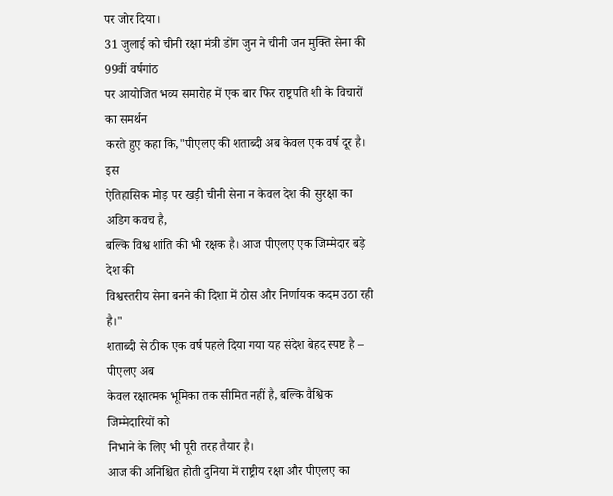पर जोर दिया।
31 जुलाई को चीनी रक्षा मंत्री डोंग जुन ने चीनी जन मुक्ति सेना की 99वीं वर्षगांठ
पर आयोजित भव्य समारोह में एक बार फिर राष्ट्रपति शी के विचारों का समर्थन
करते हुए कहा कि,"पीएलए की शताब्दी अब केवल एक वर्ष दूर है। इस
ऐतिहासिक मोड़ पर खड़ी चीनी सेना न केवल देश की सुरक्षा का अडिग कवच है,
बल्कि विश्व शांति की भी रक्षक है। आज पीएलए एक जिम्मेदार बड़े देश की
विश्वस्तरीय सेना बनने की दिशा में ठोस और निर्णायक कदम उठा रही है।"
शताब्दी से ठीक एक वर्ष पहले दिया गया यह संदेश बेहद स्पष्ट है – पीएलए अब
केवल रक्षात्मक भूमिका तक सीमित नहीं है, बल्कि वैश्विक जिम्मेदारियों को
निभाने के लिए भी पूरी तरह तैयार है।
आज की अनिश्चित होती दुनिया में राष्ट्रीय रक्षा और पीएलए का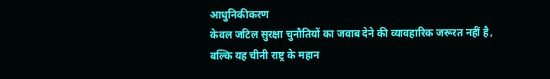आधुनिकीकरण
केवल जटिल सुरक्षा चुनौतियों का जवाब देने की व्यावहारिक जरूरत नहीं है,
बल्कि यह चीनी राष्ट्र के महान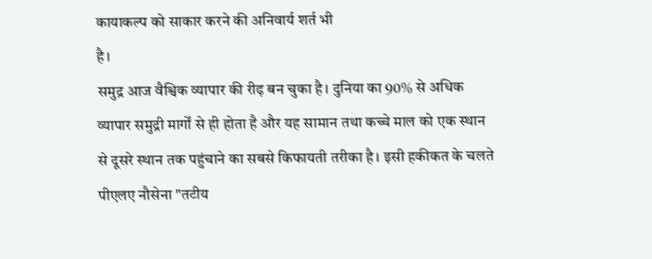कायाकल्प को साकार करने की अनिवार्य शर्त भी
है।
समुद्र आज वैश्विक व्यापार की रीढ़ बन चुका है। दुनिया का 90% से अधिक
व्यापार समुद्री मार्गों से ही होता है और यह सामान तथा कच्चे माल को एक स्थान
से दूसरे स्थान तक पहुंचाने का सबसे किफायती तरीका है। इसी हकीकत के चलते
पीएलए नौसेना "तटीय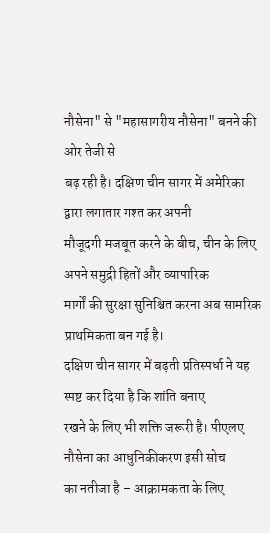नौसेना" से "महासागरीय नौसेना" बनने की ओर तेजी से
बढ़ रही है। दक्षिण चीन सागर में अमेरिका द्वारा लगातार गश्त कर अपनी
मौजूदगी मजबूत करने के बीच, चीन के लिए अपने समुद्री हितों और व्यापारिक
मार्गों की सुरक्षा सुनिश्चित करना अब सामरिक प्राथमिकता बन गई है।
दक्षिण चीन सागर में बढ़ती प्रतिस्पर्धा ने यह स्पष्ट कर दिया है कि शांति बनाए
रखने के लिए भी शक्ति जरूरी है। पीएलए नौसेना का आधुनिकीकरण इसी सोच
का नतीजा है – आक्रामकता के लिए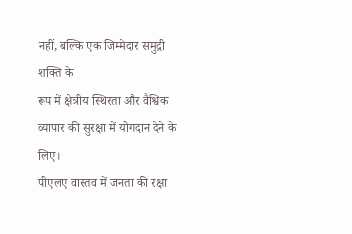नहीं, बल्कि एक जिम्मेदार समुद्री शक्ति के
रूप में क्षेत्रीय स्थिरता और वैश्विक व्यापार की सुरक्षा में योगदान देने के लिए।
पीएलए वास्तव में जनता की रक्षा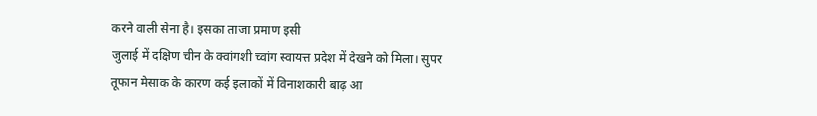करने वाली सेना है। इसका ताजा प्रमाण इसी
जुलाई में दक्षिण चीन के क्वांगशी च्वांग स्वायत्त प्रदेश में देखने को मिला। सुपर
तूफान मेसाक के कारण कई इलाकों में विनाशकारी बाढ़ आ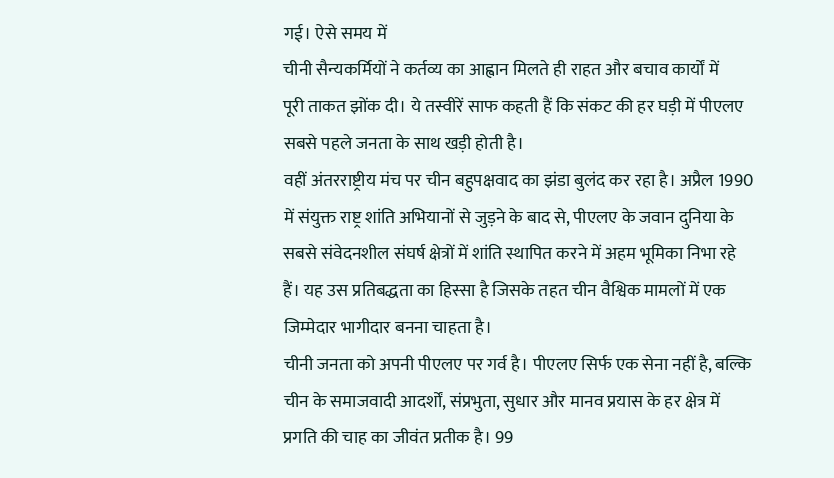गई। ऐसे समय में
चीनी सैन्यकर्मियों ने कर्तव्य का आह्वान मिलते ही राहत और बचाव कार्यों में
पूरी ताकत झोंक दी। ये तस्वीरें साफ कहती हैं कि संकट की हर घड़ी में पीएलए
सबसे पहले जनता के साथ खड़ी होती है।
वहीं अंतरराष्ट्रीय मंच पर चीन बहुपक्षवाद का झंडा बुलंद कर रहा है। अप्रैल 1990
में संयुक्त राष्ट्र शांति अभियानों से जुड़ने के बाद से, पीएलए के जवान दुनिया के
सबसे संवेदनशील संघर्ष क्षेत्रों में शांति स्थापित करने में अहम भूमिका निभा रहे
हैं। यह उस प्रतिबद्धता का हिस्सा है जिसके तहत चीन वैश्विक मामलों में एक
जिम्मेदार भागीदार बनना चाहता है।
चीनी जनता को अपनी पीएलए पर गर्व है। पीएलए सिर्फ एक सेना नहीं है, बल्कि
चीन के समाजवादी आदर्शों, संप्रभुता, सुधार और मानव प्रयास के हर क्षेत्र में
प्रगति की चाह का जीवंत प्रतीक है। 99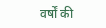वर्षों की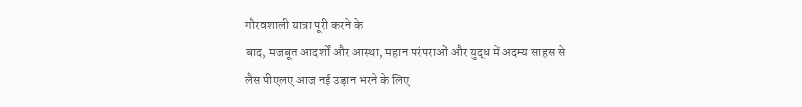गौरवशाली यात्रा पूरी करने के
बाद, मजबूत आदर्शों और आस्था, महान परंपराओं और युद्ध में अदम्य साहस से
लैस पीएलए आज नई उड़ान भरने के लिए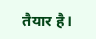तैयार है।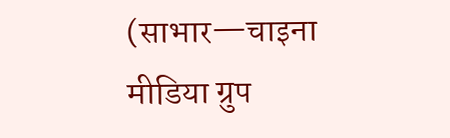(साभार—चाइना मीडिया ग्रुप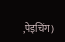,पेइचिंग)